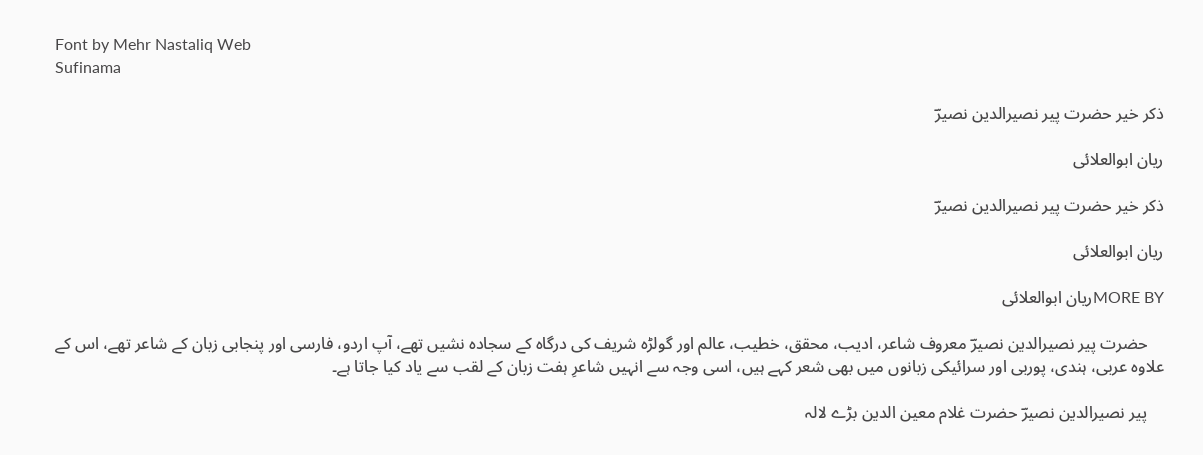Font by Mehr Nastaliq Web
Sufinama

ذکر خیر حضرت پیر نصیرالدین نصیرؔ

ریان ابوالعلائی

ذکر خیر حضرت پیر نصیرالدین نصیرؔ

ریان ابوالعلائی

MORE BYریان ابوالعلائی

    حضرت پیر نصیرالدین نصیرؔ معروف شاعر، ادیب، محقق، خطیب، عالم اور گولڑہ شریف کی درگاہ کے سجادہ نشیں تھے، آپ اردو، فارسی اور پنجابی زبان کے شاعر تھے، اس کے علاوه عربی، ہندی، پوربی اور سرائیکی زبانوں میں بھی شعر کہے ہیں، اسی وجہ سے انہیں شاعرِ ہفت زبان کے لقب سے یاد کیا جاتا ہے۔

    پیر نصیرالدین نصیرؔ حضرت غلام معین الدین بڑے لالہ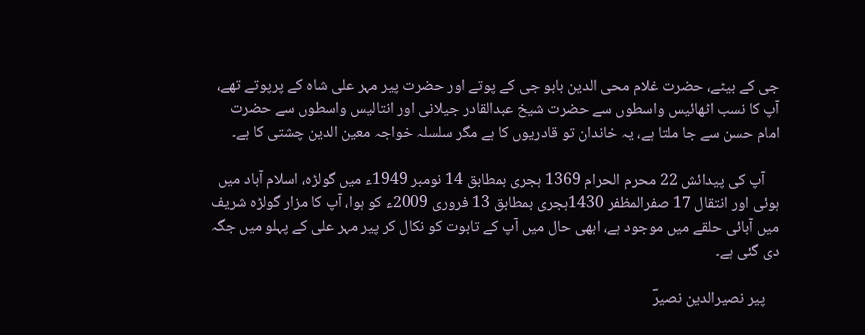جی کے بیٹے، حضرت غلام محی الدین بابو جی کے پوتے اور حضرت پير مہر علی شاہ کے پرپوتے تھے، آپ کا نسب اٹھائیس واسطوں سے حضرت شیخ عبدالقادر جیلانی اور انتالیس واسطوں سے حضرت امام حسن سے جا ملتا ہے، یہ خاندان تو قادریوں کا ہے مگر سلسلہ خواجہ معین الدین چشتی کا ہے۔

    آپ کی پیدائش 22 محرم الحرام 1369 ہجری بمطابق 14 نومبر 1949ء میں گولڑه، اسلام آباد میں ہوئی اور انتقال 17 صفرالمظفر 1430ہجری بمطابق 13 فروری 2009ء کو ہوا، آپ کا مزار گولڑه شریف میں آبائی حلقے میں موجود ہے، ابھی حال میں آپ کے تابوت کو نکال کر پیر مہر علی کے پہلو میں جگہ دی گئی ہے۔

    پیر نصیرالدین نصیرؔ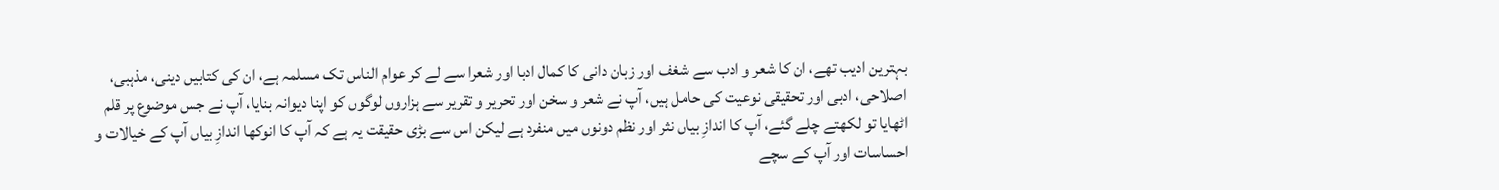بہترین ادیب تھے، ان کا شعر و ادب سے شغف اور زبان دانی کا کمال ادبا اور شعرا سے لے کر عوام الناس تک مسلمہ ہے، ان کی کتابیں دینی، مذہبی، اصلاحی، ادبی اور تحقیقی نوعیت کی حامل ہیں، آپ نے شعر و سخن اور تحریر و تقریر سے ہزاروں لوگوں کو اپنا دیوانہ بنایا، آپ نے جس موضوع پر قلم اٹھایا تو لکھتے چلے گئے، آپ کا اندازِ بیاں نثر اور نظم دونوں میں منفرد ہے لیکن اس سے بڑی حقیقت یہ ہے کہ آپ کا انوکھا اندازِ بیاں آپ کے خیالات و احساسات اور آپ کے سچے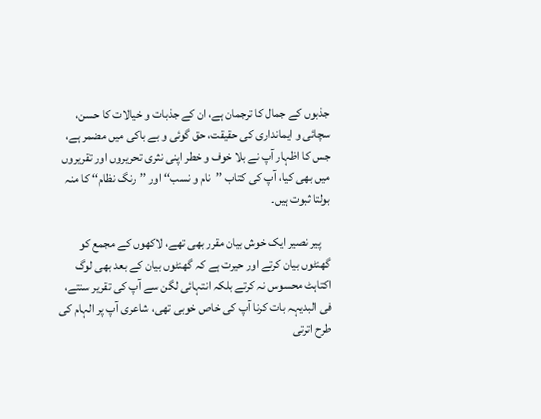جذبوں کے جمال کا ترجمان ہے، ان کے جذبات و خیالات کا حسن، سچائی و ایمانداری کی حقیقت، حق گوئی و بے باکی میں مضمر ہے، جس کا اظہار آپ نے بلا خوف و خطر اپنی نثری تحریروں اور تقریروں میں بھی کیا، آپ کی کتاب ’’نام و نسب‘‘ اور ’’رنگ نظام‘‘ کا منہ بولتا ثبوت ہیں۔

    پیر نصیر ایک خوش بیان مقرر بھی تھے، لاکھوں کے مجمع کو گھنٹوں بیان کرتے اور حیرت ہے کہ گھنٹوں بیان کے بعد بھی لوگ اکتاہٹ محسوس نہ کرتے بلکہ انتہائی لگن سے آپ کی تقریر سنتے، فی البدیہہ بات کرنا آپ کی خاص خوبی تھی، شاعری آپ پر الہام کی طرح اترتی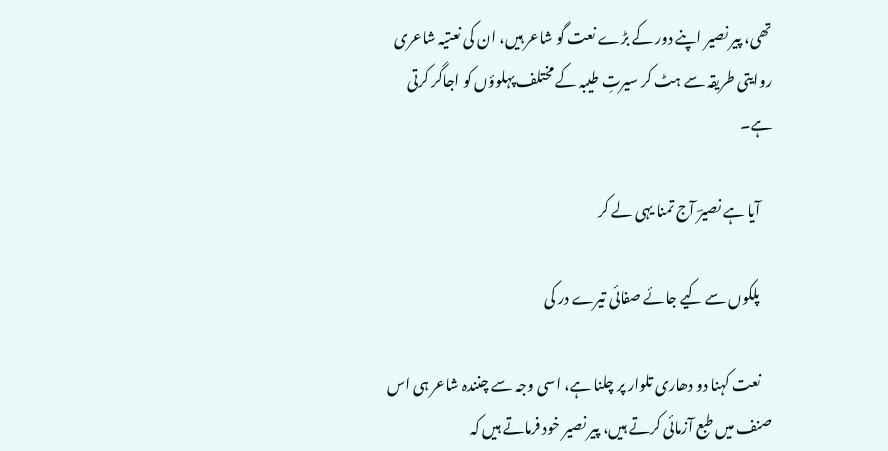تھی، پیر نصیر اپنے دور کے بڑے نعت گو شاعر ہیں، ان کی نعتیہ شاعری روایتی طریقہ سے ہٹ کر سیرتِ طیبہ کے مختلف پہلوؤں کو اجاگر کرتی ہے۔

    آیا ہے نصیرؔ آج تمنا یہی لے کر

    پلکوں سے کیے جائے صفائی تیرے در کی

    نعت کہنا دو دھاری تلوار پر چلنا ہے، اسی وجہ سے چنندہ شاعر ہی اس صنف میں طبع آزمائی کرتے ہیں، پیر نصیر خود فرماتے ہیں کہ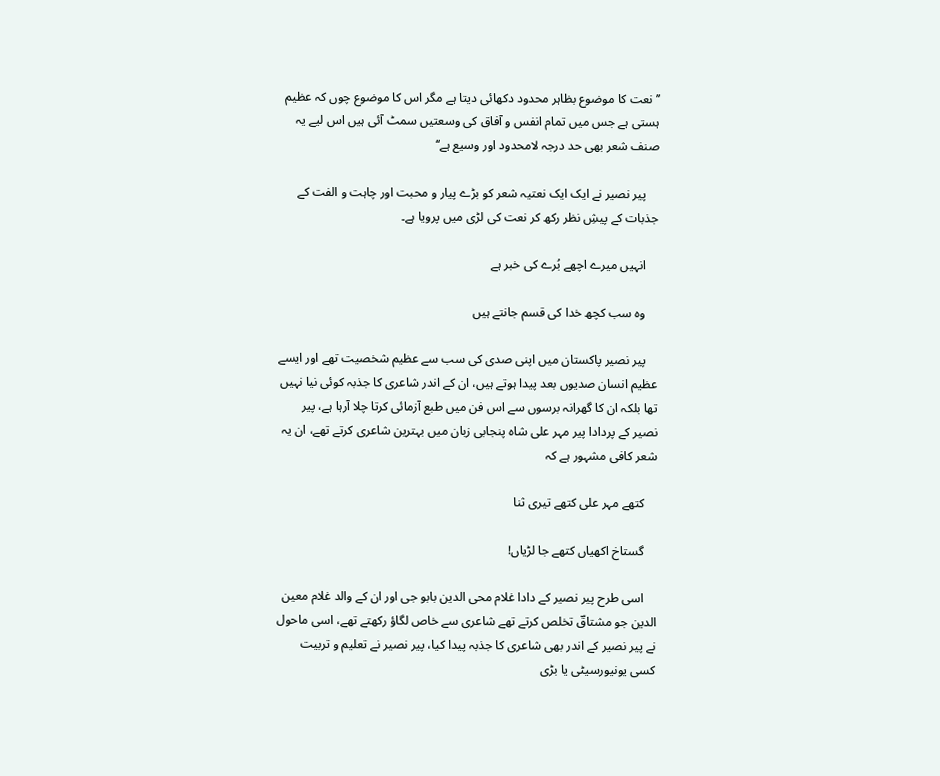’’نعت کا موضوع بظاہر محدود دکھائی دیتا ہے مگر اس کا موضوع چوں کہ عظیم ہستی ہے جس میں تمام انفس و آفاق کی وسعتیں سمٹ آئی ہیں اس لیے یہ صنف شعر بھی حد درجہ لامحدود اور وسیع ہے‘‘

    پیر نصیر نے ایک ایک نعتیہ شعر کو بڑے پیار و محبت اور چاہت و الفت کے جذبات کے پیشِ نظر رکھ کر نعت کی لڑی میں پرویا ہے۔

    انہیں میرے اچھے بُرے کی خبر ہے

    وہ سب کچھ خدا کی قسم جانتے ہیں

    پیر نصیر پاکستان میں اپنی صدی کی سب سے عظیم شخصیت تھے اور ایسے عظیم انسان صدیوں بعد پیدا ہوتے ہیں، ان کے اندر شاعری کا جذبہ کوئی نیا نہیں تھا بلکہ ان کا گھرانہ برسوں سے اس فن میں طبع آزمائی کرتا چلا آرہا ہے، پیر نصیر کے پردادا پیر مہر علی شاہ پنجابی زبان میں بہترین شاعری کرتے تھے، ان یہ شعر کافی مشہور ہے کہ

    کتھے مہر علی کتھے تیری ثنا

    گستاخ اکھیاں کتھے جا لڑياں!

    اسی طرح پیر نصیر کے دادا غلام محی الدین بابو جی اور ان کے والد غلام معین الدین جو مشتاقؔ تخلص کرتے تھے شاعری سے خاص لگاؤ رکھتے تھے، اسی ماحول نے پیر نصیر کے اندر بھی شاعری کا جذبہ پیدا کیا، پیر نصیر نے تعلیم و تربیت کسی یونیورسیٹی یا بڑی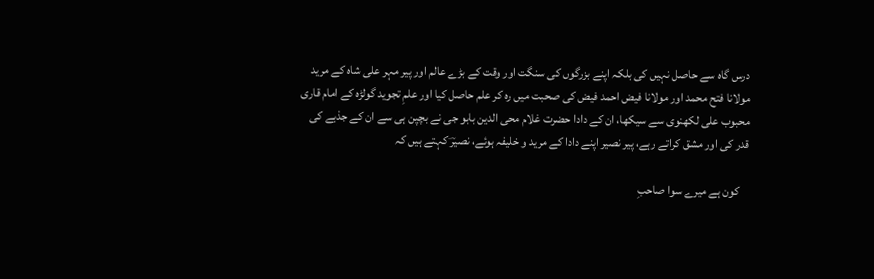درس گاہ سے حاصل نہیں کی بلکہ اپنے بزرگوں کی سنگت اور وقت کے بڑے عالم اور پیر مہر علی شاہ کے مرید مولانا فتح محمد اور مولانا فیض احمد فیض کی صحبت میں رہ کر علم حاصل کیا اور علمِ تجوید گولڑہ کے امام قاری محبوب علی لکھنوی سے سیکھا، ان کے دادا حضرت غلام محی الدین بابو جی نے بچپن ہی سے ان کے جذبے کی قدر کی اور مشق کراتے رہے، پیر نصیر اپنے دادا کے مرید و خلیفہ ہوئے، نصیرؔ کہتے ہیں کہ

    کون ہے میرے سوا صاحبِ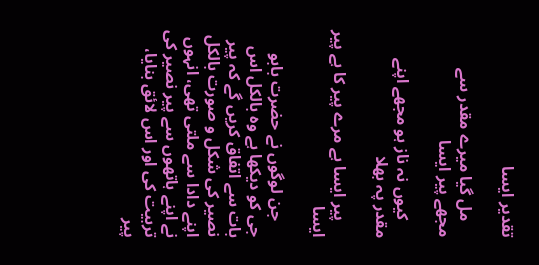تقدیر ایسا

    مل گیا میرے مقدر سے مجھے پیر ایسا

    کیوں نہ ناز ہو مجھے اپنے مقدر پہ بھلا

    پیر ایسا ہے مرے پیر کا ہے پیر ایسا

    جن لوگوں نے حضرت بابو جی کو دیکھا ہے وہ بالکل اس بات سے اتفاق کریں گے کہ پیر نصیر کی شکل و صورت بالکل اپنے دادا سے ملتی تھی، انہوں نے اپنے ہاتھوں سے پیر نصیر کی تربیت کی اور اس لائق بنایا، پیر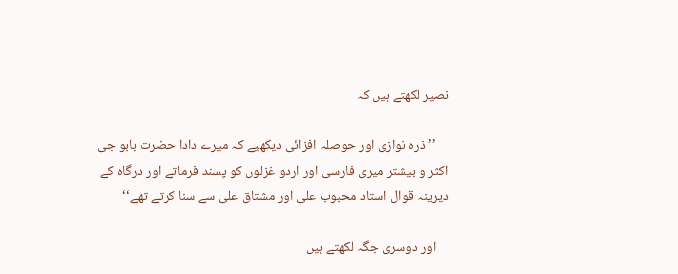نصیر لکھتے ہیں کہ

    ’’ذرہ نوازی اور حوصلہ افزائی دیکھیے کہ میرے دادا حضرت بابو جی اکثر و بیشتر میری فارسی اور اردو غزلوں کو پسند فرماتے اور درگاہ کے دیرینہ قوال استاد محبوب علی اور مشتاق علی سے سنا کرتے تھے‘‘

    اور دوسری جگہ لکھتے ہیں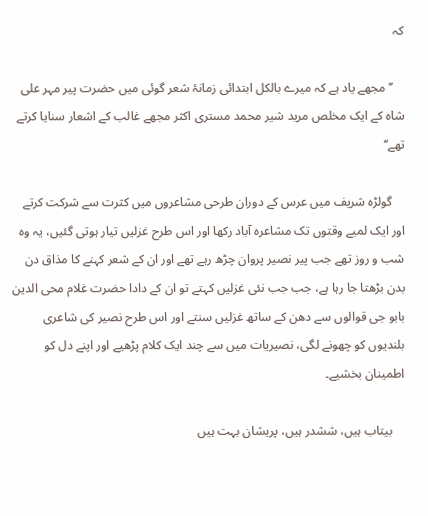کہ

    ’’مجھے یاد ہے کہ میرے بالکل ابتدائی زمانۂ شعر گوئی میں حضرت پیر مہر علی شاہ کے ایک مخلص مرید شیر محمد مستری اکثر مجھے غالب کے اشعار سنایا کرتے تھے‘‘

    گولڑہ شریف میں عرس کے دوران طرحی مشاعروں میں کثرت سے شرکت کرتے اور ایک لمبے وقتوں تک مشاعرہ آباد رکھا اور اس طرح غزلیں تیار ہوتی گئیں، یہ وہ شب و روز تھے جب پیر نصیر پروان چڑھ رہے تھے اور ان کے شعر کہنے کا مذاق دن بدن بڑھتا جا رہا ہے، جب جب نئی غزلیں کہتے تو ان کے دادا حضرت غلام محی الدین بابو جی قوالوں سے دھن کے ساتھ غزلیں سنتے اور اس طرح نصیر کی شاعری بلندیوں کو چھونے لگی، نصیریات میں سے چند ایک کلام پڑھیے اور اپنے دل کو اطمینان بخشیے۔

    بیتاب ہیں، ششدر ہیں، پریشان بہت ہیں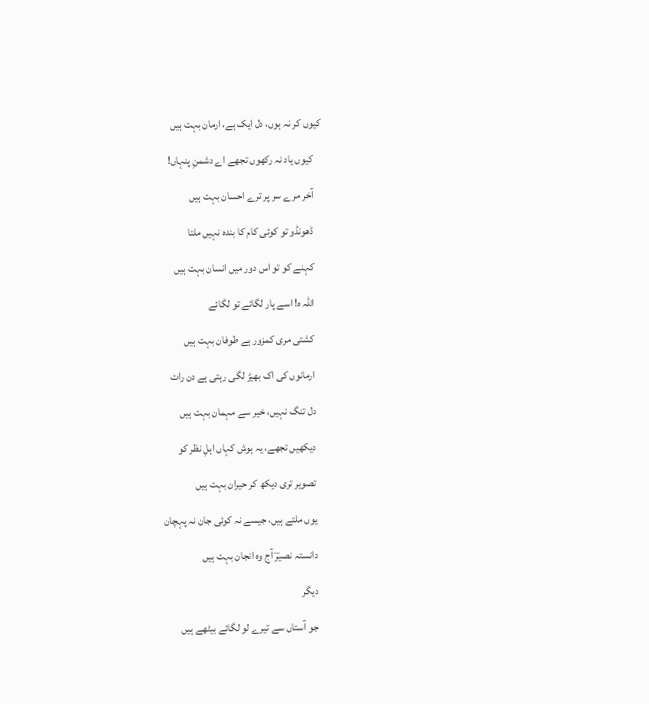کیوں کر نہ ہوں، دل ایک ہے، ارمان بہت ہیں

    کیوں یاد نہ رکھوں تجھے اے دشمنِ پنہاں!

    آخر مرے سر پر ترے احسان بہت ہیں

    ڈھونڈو تو کوئی کام کا بندہ نہیں ملتا

    کہنے کو تو اس دور میں انسان بہت ہیں

    اللہ ہ! اسے پار لگائے تو لگائے

    کشتی مری کمزور ہے طوفان بہت ہیں

    ارمانوں کی اک بھیڑ لگی رہتی ہے دن رات

    دل تنگ نہیں، خیر سے مہمان بہت ہیں

    دیکھیں تجھے، یہ ہوش کہاں اہلِ نظر کو

    تصویر تری دیکھ کر حیران بہت ہیں

    یوں ملتے ہیں، جیسے نہ کوئی جان نہ پہچان

    دانستہ نصیرؔ آج وہ انجان بہت ہیں

    دیگر

    جو آستاں سے تیرے لو لگائے بیٹھے ہیں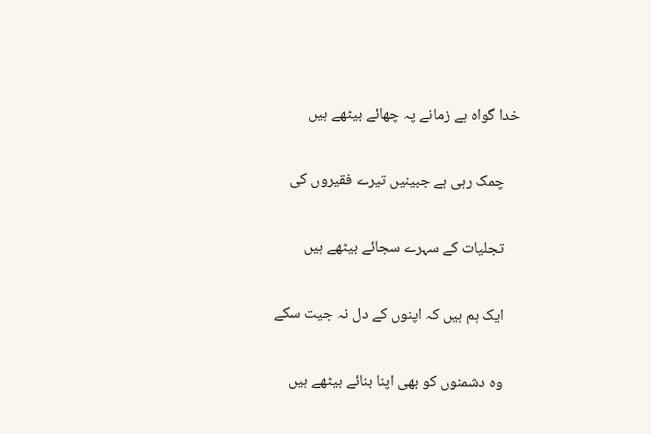خدا گواہ ہے زمانے پہ چھائے بیٹھے ہیں

    چمک رہی ہے جبینیں تیرے فقیروں کی

    تجلیات کے سہرے سجائے بیٹھے ہیں

    ایک ہم ہیں کہ اپنوں کے دل نہ جیت سکے

    وہ دشمنوں کو بھی اپنا بنائے بیٹھے ہیں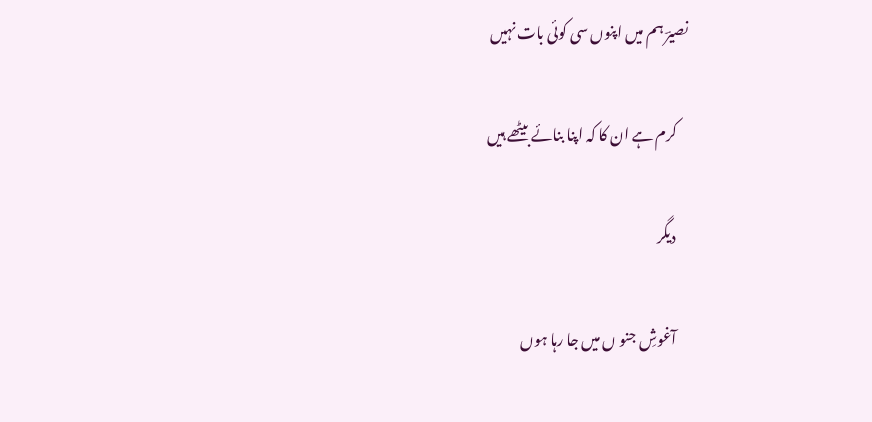نصیرؔ ہم میں اپنوں سی کوئی بات نہیں

    کرم ہے ان کا کہ اپنا بنائے بیٹھے ہیں

    دیگر

    آغوشِ جنو ں میں جا رہا ہوں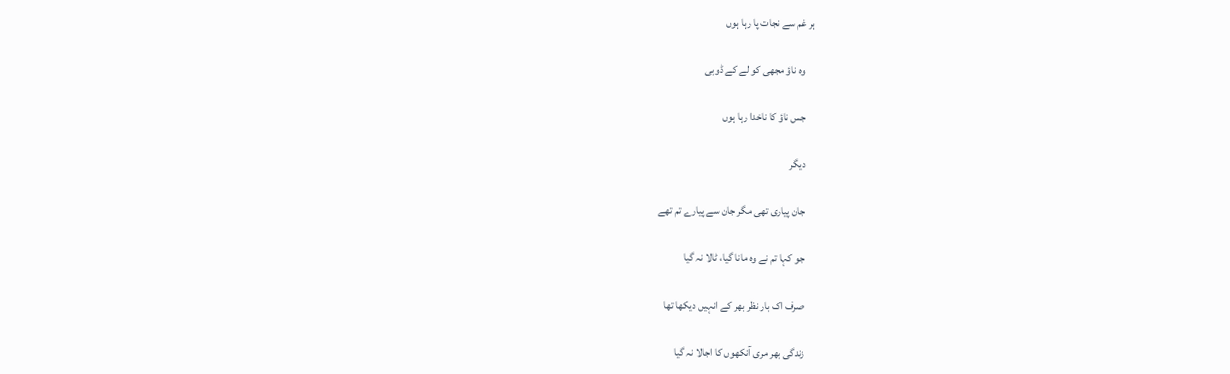ہر غم سے نجات پا رہا ہوں

    وہ ناؤ مجھی کو لے کے ڈوبی

    جس ناؤ کا ناخدا رہا ہوں

    دیگر

    جان پیاری تھی مگر جان سے پیارے تم تھے

    جو کہا تم نے وہ مانا گیا، ٹالا نہ گیا

    صرف اک بار نظر بھر کے انہیں دیکھا تھا

    زندگی بھر مری آنکھوں کا اجالا نہ گیا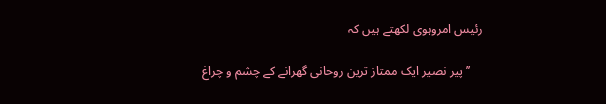رئیس امروہوی لکھتے ہیں کہ

    ’’پیر نصیر ایک ممتاز ترین روحانی گھرانے کے چشم و چراغ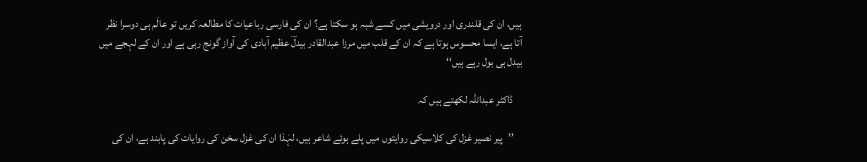ہیں، ان کی قلندری اور درویشی میں‌ کسے شبہ ہو سکتا ہے؟ ان کی فارسی رباعیات کا مطالعہ کریں تو عالَم ہی دوسرا نظر آتا ہے، ایسا محسوس ہوتا ہے کہ ان کے قلب میں‌ مرزا عبدالقادر بیدلؔ عظیم آبادی کی آواز گونج رہی ہے اور ان کے لہجے میں بیدل ہی بول رہے ہیں‘‘

    ڈاکٹر عبداللہ لکھتے ہیں کہ

    ’’پیر نصیر غزل کی کلاسیکی روایتوں میں پلے ہوئے شاعر ہیں، لہٰذا ان کی غزل سخن کی روایات کی پابند ہے، ان کی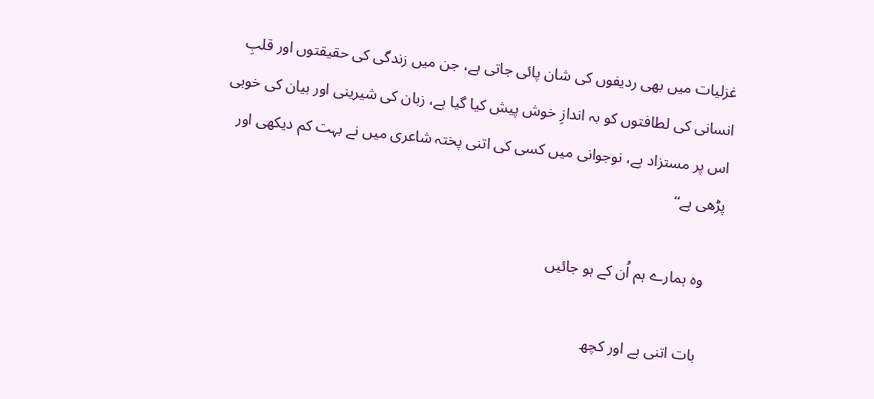غزلیات میں بھی ردیفوں کی شان پائی جاتی ہے، جن میں‌ زندگی کی حقیقتوں اور قلبِ انسانی کی لطافتوں کو بہ اندازِ خوش پیش کیا گیا ہے، زبان کی شیرینی اور بیان کی خوبی اس پر مستزاد ہے، نوجوانی میں‌ کسی کی اتنی پختہ شاعری میں نے بہت کم دیکھی اور پڑھی ہے‘‘

    وہ ہمارے ہم اُن کے ہو جائیں

    بات اتنی ہے اور کچھ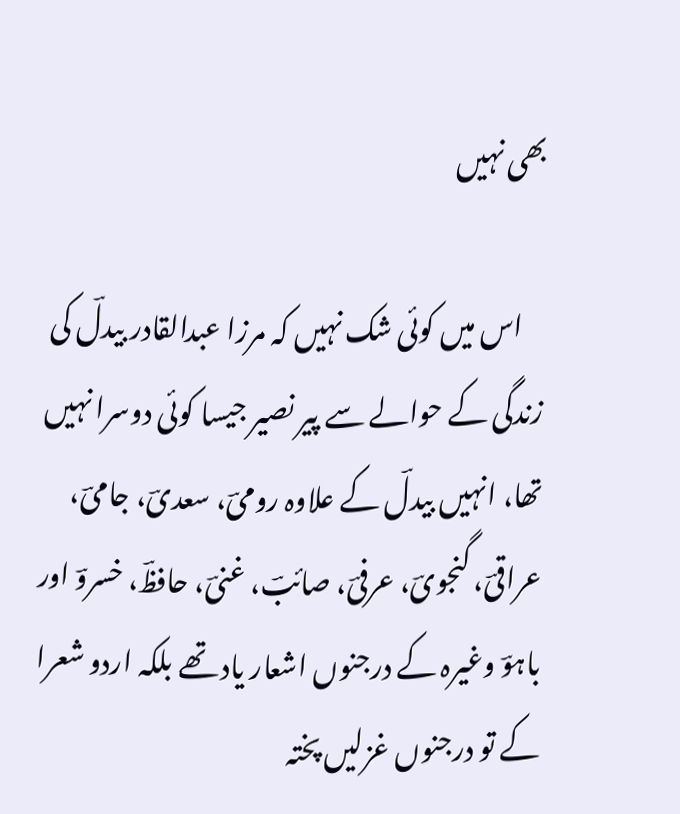بھی نہیں

    اس میں کوئی شک نہیں کہ مرزا عبدالقادر بیدلؔ کی زندگی کے حوالے سے پیر نصیر جیسا کوئی دوسرا نہیں تھا، انہیں بیدلؔ کے علاوہ رومیؔ، سعدیؔ، جامیؔ، عراقیؔ، گنجویؔ، عرفیؔ، صائبؔ، غنیؔ، حافظؔ، خسروؔ اور باہوؔ وغیرہ کے درجنوں اشعار یاد تھے بلکہ اردو شعرا کے تو درجنوں غزلیں پختہ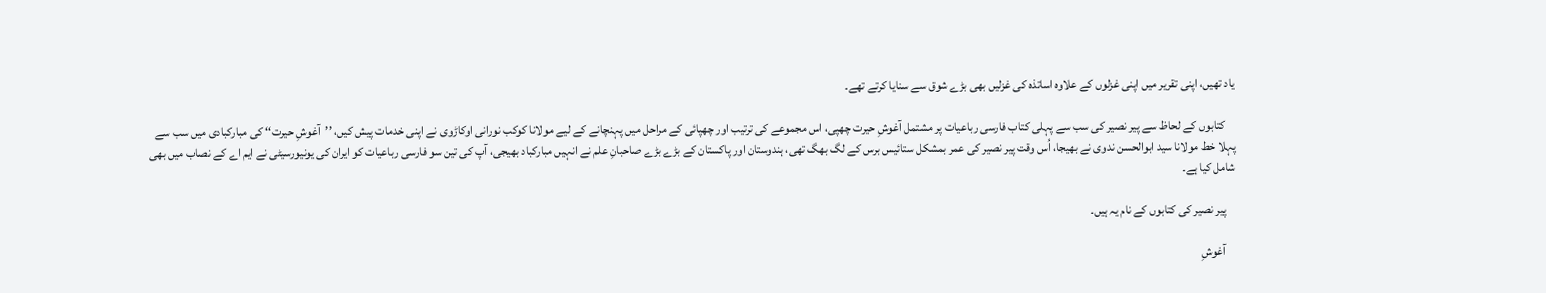یاد تھیں، اپنی تقریر میں اپنی غزلوں کے علاوہ اساتذہ کی غزلیں بھی بڑے شوق سے سنایا کرتے تھے۔

    کتابوں کے لحاظ سے پیر نصیر کی سب سے پہلی کتاب فارسی رباعیات پر مشتمل آغوشِ حیرت چھپی، اس مجموعے کی ترتیب اور چھپائی کے مراحل میں پہنچانے کے لیے مولانا کوکب نورانی اوکاڑوی نے اپنی خدمات پیش کیں، ’’آغوشِ حیرت‘‘ کی مبارکبادی میں سب سے پہلا خط مولانا سید ابوالحسن ندوی نے بھیجا، اُس وقت پیر نصیر کی عمر بمشکل ستائیس برس کے لگ بھگ تھی، ہندوستان اور پاکستان کے بڑے بڑے صاحبانِ علم نے انہیں مبارکباد بھیجی، آپ کی تین سو فارسی رباعیات کو ایران کی یونیورسیٹی نے ایم اے کے نصاب میں بھی شامل کیا ہے۔

    پیر نصیر کی کتابوں کے نام یہ ہیں۔

    آغوشِ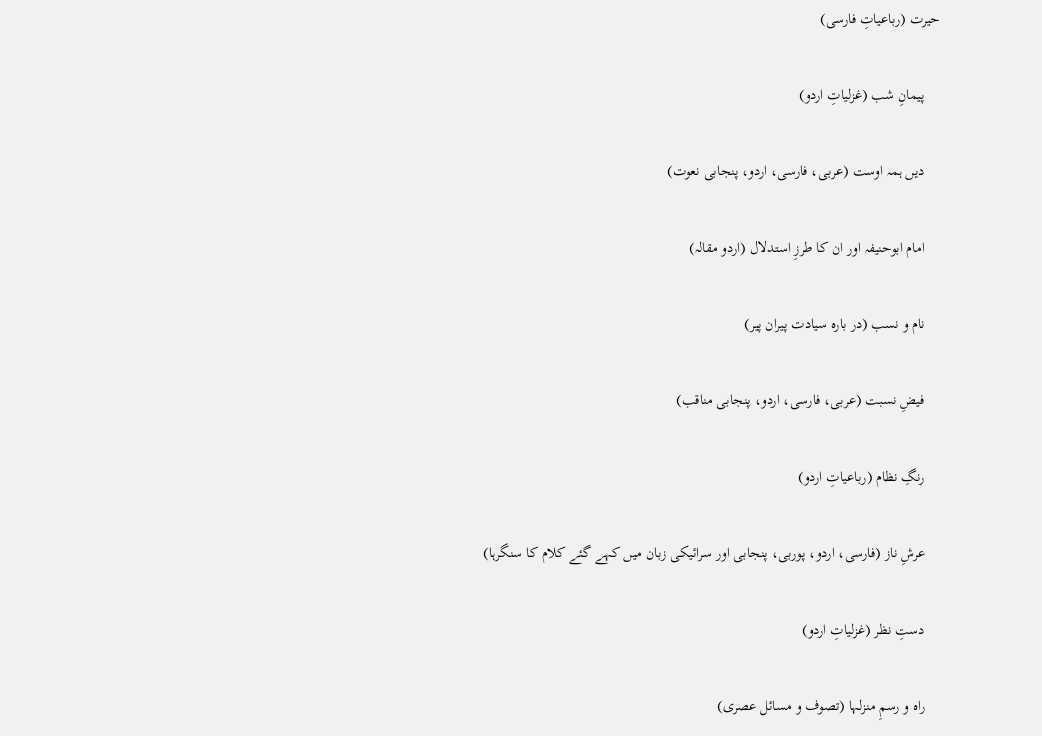حیرت (رباعیاتِ فارسی)

    پیمانِ شب (غزلیاتِ اردو)

    دیں ہمہ اوست (عربی، فارسی، اردو، پنجابی نعوت)

    امام ابوحنیفہ اور ان کا طرزِ استدلال (اردو مقالہ)

    نام و نسب (در باره سیادت پیران پیر)

    فیضِ نسبت (عربی، فارسی، اردو، پنجابی مناقب)

    رنگِ نظام (رباعیاتِ اردو)

    عرشِ ناز (فارسی، اردو، پوربی، پنجابی اور سرائیکی زبان میں کہے گئے کلام کا سنگرہا)

    دستِ نظر (غزلیاتِ اردو)

    راہ و رسمِ منزلہا (تصوف و مسائل عصری)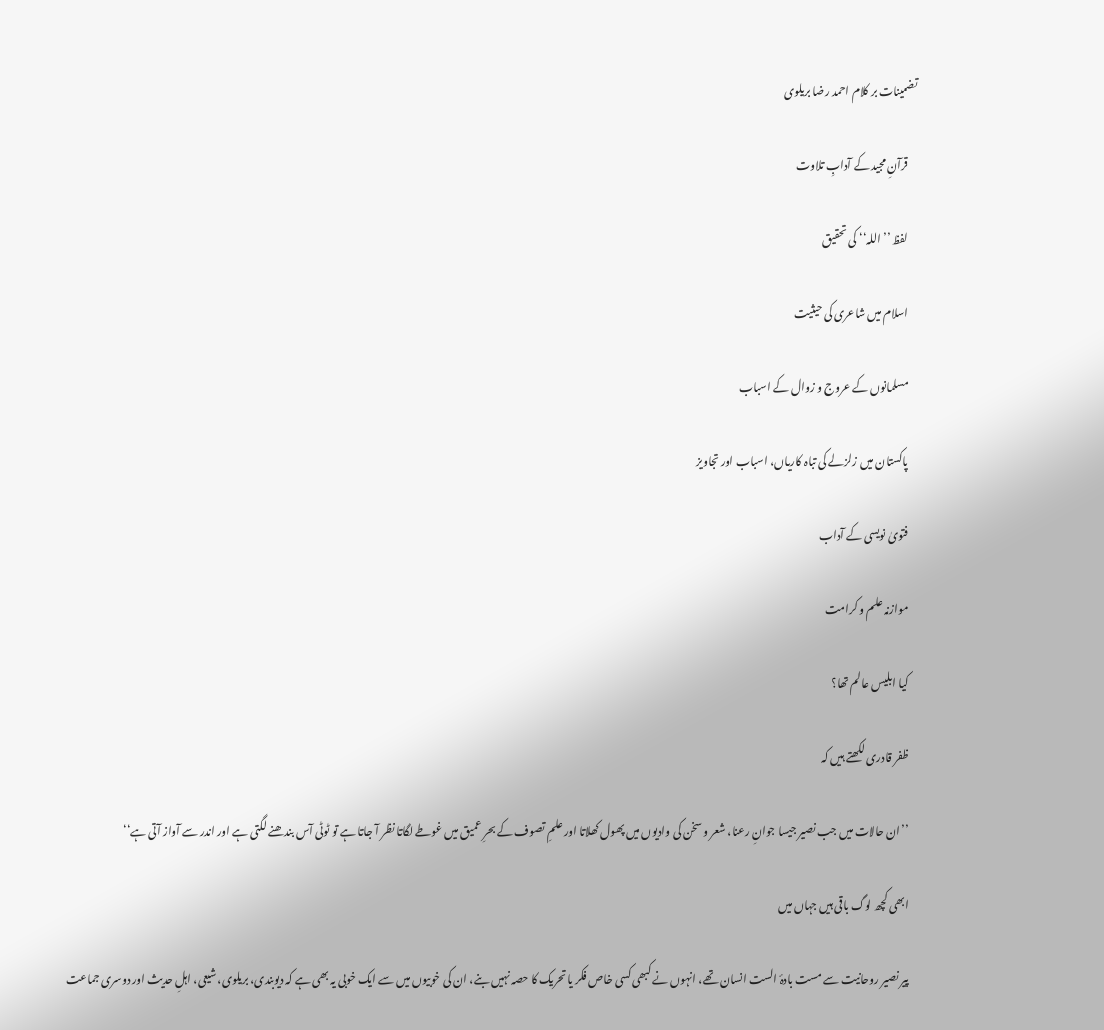تضمینات بر کلام احمد رضا بریلوی

    قرآنِ مجید کے آدابِ تلاوت

    لفظ ’’اللہ‘‘ کی تحقیق

    اسلام میں شاعری کی حیثیت

    مسلمانوں کے عروج و زوال کے اسباب

    پاکستان میں زلزلے کی تباہ کاریاں، اسباب اور تجاویز

    فتویٰ نویسی کے آداب

    موازنہ علم و کرامت

    کیا ابلیس عالم تھا؟

    ظفر قادری لکھتے ہیں کہ

    ’’ان حالات میں جب نصیر جیسا جوانِ رعنا، شعر و سخن کی وادیوں میں پھول کھلاتا اور علمِ تصوف کے بحرِ عمیق میں غوطے لگاتا نظر آ جاتا ہے تو ٹوٹی آس بندھنے لگتی ہے اور اندر سے آواز آتی ہے‘‘

    ابھی کچھ لوگ باقی ہیں جہاں میں

    پیر نصیر روحانیت سے مست بادۂ الست انسان تھے، انہوں نے کبھی کسی خاص فکر یا تحریک کا حصہ نہیں بنے، ان کی خوبیوں میں سے ایک خوبی یہ بھی ہے کہ دیوبندی، بریلوی، شیعی، اہلِ حدیث اور دوسری جماعت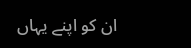ان کو اپنے یہاں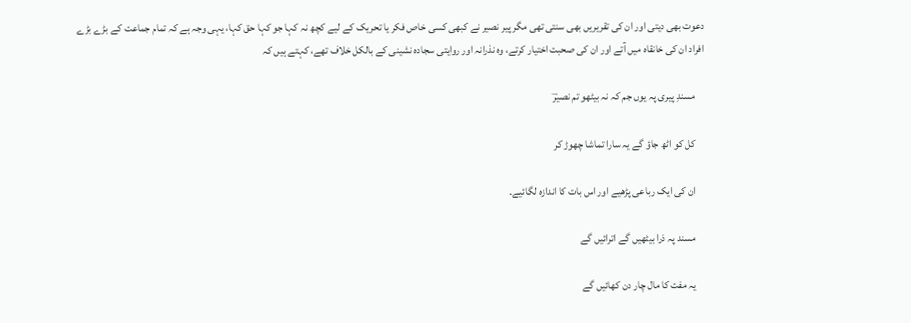دعوت بھی دیتی اور ان کی تقریریں بھی سنتی تھی مگر پیر نصیر نے کبھی کسی خاص فکر یا تحریک کے لیے کچھ نہ کہا جو کہا حق کہا، یہی وجہ ہے کہ تمام جماعت کے بڑے بڑے افراد ان کی خانقاہ میں آتے اور ان کی صحبت اختیار کرتے، وہ نذرانہ اور روایتی سجادہ نشینی کے بالکل خلاف تھے، کہتے ہیں کہ

    مسندِ پیری پہ یوں جم کہ نہ بیٹھو تم نصیرؔ

    کل کو اٹھ جاؤ گے یہ سارا تماشا چھوڑ کر

    ان کی ایک رباعی پڑھیے اور اس بات کا اندازہ لگائیے۔

    مسند پہ ذرا بیٹھیں گے اترائیں گے

    یہ مفت کا مال چار دن کھائیں گے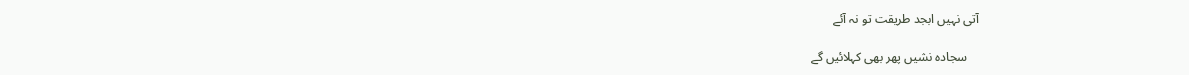آتی نہیں ابجد طریقت تو نہ آئے

    سجادہ نشیں پھر بھی کہلائیں گے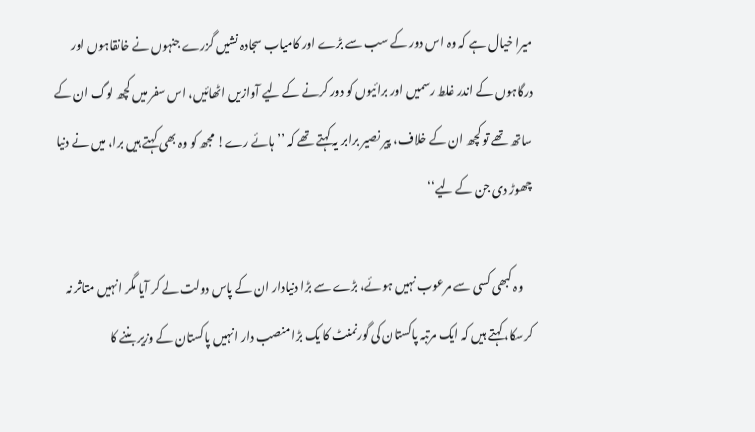میرا خیال ہے کہ وہ اس دور کے سب سے بڑے اور کامیاب سجادہ نشیں گزرے جنہوں نے خانقاہوں اور درگاہوں کے اندر غلط رسمیں اور برائیوں کو دور کرنے کے لیے آوازیں اٹھائیں، اس سفر میں کچھ لوگ ان کے ساتھ تھے تو کچھ ان کے خلاف، پیر نصیر برابر یہ کہتے تھے کہ ’’ہائے رے! مجھ کو وہ بھی کہتے ہیں برا، میں نے دنیا چھوڑ دی جن کے لیے‘‘

    وہ کبھی کسی سے مرعوب نہیں ہوئے، بڑے سے بڑا دنیادار ان کے پاس دولت لے کر آیا مگر انہیں متاثر نہ کرسکا، کہتے ہیں کہ ایک مرتبہ پاکستان کی گورنمنٹ کا یک بڑا منصب دار انہیں پاکستان کے وزیر بننے کا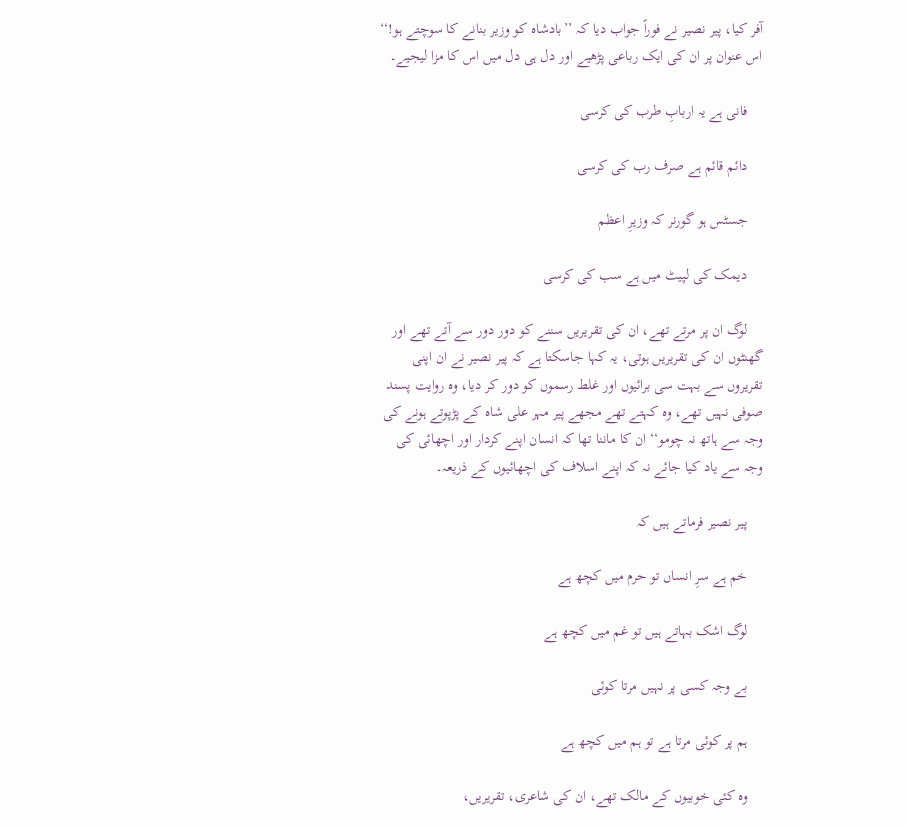آفر کیا، پیر نصیر نے فوراً جواب دیا کہ ’’بادشاہ کو وزیر بنانے کا سوچتے ہو!‘‘ اس عنوان پر ان کی ایک رباعی پڑھیے اور دل ہی دل میں اس کا مزا لیجیے۔

    فانی ہے یہ اربابِ طرب کی کرسی

    دائم قائم ہے صرف رب کی کرسی

    جسٹس ہو گورنر کہ وزیرِ اعظم

    دیمک کی لپیٹ میں ہے سب کی کرسی

    لوگ ان پر مرتے تھے، ان کی تقریریں سننے کو دور دور سے آتے تھے اور گھنٹوں ان کی تقریریں ہوتی، یہ کہا جاسکتا ہے کہ پیر نصیر نے ان اپنی تقریروں سے بہت سی برائیوں اور غلط رسموں کو دور کر دیا، وہ روایت پسند صوفی نہیں تھے، وہ کہتے تھے مجھے پیر مہر علی شاہ کے پڑپوتے ہونے کی وجہ سے ہاتھ نہ چومو‘‘ ان کا ماننا تھا کہ انسان اپنے کردار اور اچھائی کی وجہ سے یاد کیا جائے نہ کہ اپنے اسلاف کی اچھائیوں کے ذریعہ۔

    پیر نصیر فرماتے ہیں کہ

    خم ہے سرِ انساں تو حرم میں کچھ ہے

    لوگ اشک بہاتے ہیں تو غم میں کچھ ہے

    بے وجہ کسی پر نہیں مرتا کوئی

    ہم پر کوئی مرتا ہے تو ہم میں کچھ ہے

    وہ کئی خوبیوں کے مالک تھے، ان کی شاعری، تقریریں،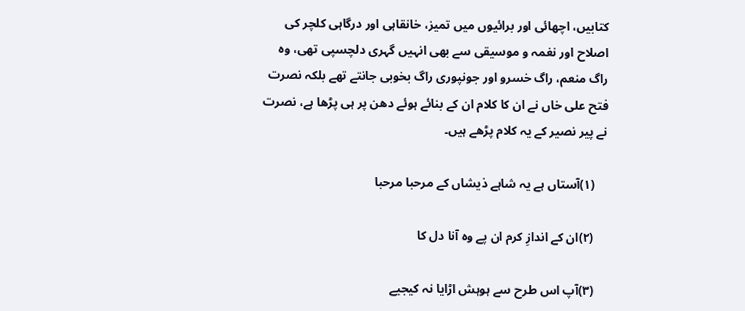کتابیں، اچھائی اور برائیوں میں تمیز، خانقاہی اور درگاہی کلچر کی اصلاح اور نغمہ و موسیقی سے بھی انہیں گہری دلچسپی تھی، وہ راگ منعم، راگ خسرو اور جونپوری راگ بخوبی جانتے تھے بلکہ نصرت فتح علی خاں نے ان کا کلام ان کے بنائے ہوئے دھن پر ہی پڑھا ہے، نصرت نے پیر نصیر کے یہ کلام پڑھے ہیں۔

    (۱)آستاں ہے یہ شاہے ذیشاں کے مرحبا مرحبا

    (۲)ان کے اندازِ کرم ان پے وہ آنا دل کا

    (۳)آپ اس طرح سے ہوہش اڑایا نہ کیجیے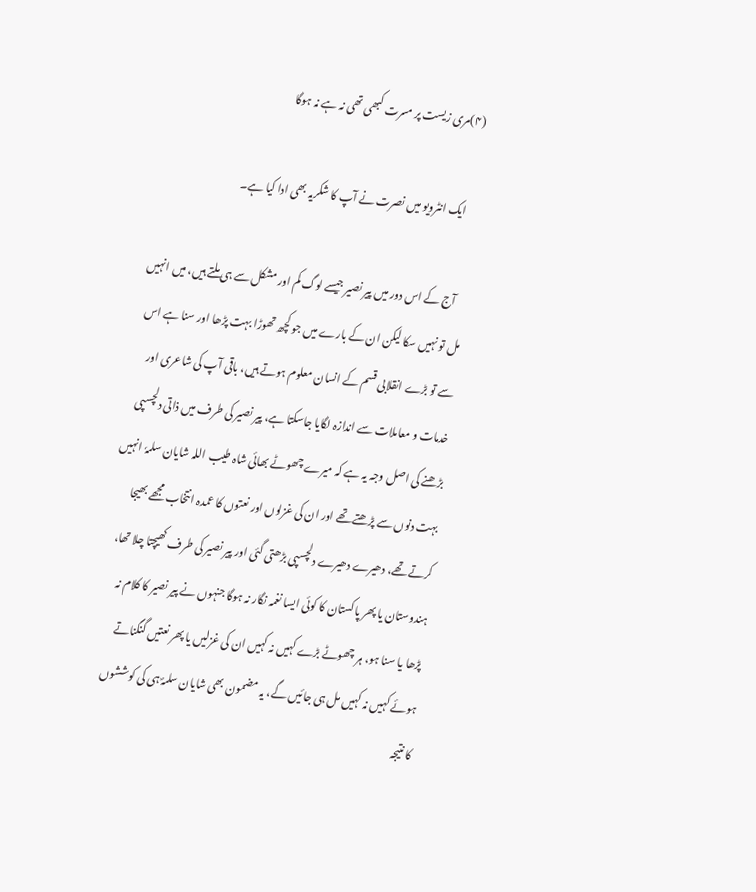(۴)مری زیست پر مسرت کبھی تھی نہ ہے نہ ہوگا

    ایک انٹرویو میں نصرت نے آپ کا شکریہ بھی ادا کیا ہے۔

    آج کے اس دور میں پیر نصیر جیسے لوگ کم اور مشکل سے ہی ملتے ہیں، میں انہیں مل تو نہیں سکا لیکن ان کے بارے میں جو کچھ تھوڑا بہت پڑھا اور سنا ہے اس سے تو بڑے انقلابی قسم کے انسان معلوم ہوتے ہیں، باقی آپ کی شاعری اور خدمات و معاملات سے اندازہ لگایا جاسکتا ہے، پیر نصیر کی طرف میں ذاتی دلچسپی بڑھنے کی اصل وجہ یہ ہے کہ میرے چھوٹے بھائی شاہ طیب اللہ شایان سلمہٗ انہیں بہت دنوں سے پڑھتے تھے اور ان کی غزلوں اور نعتوں کا عمدہ انتخاب مجھے بھیجا کرتے تھے، دھیرے دھیرے دلچسپی بڑھتی گئی اور پیر نصیر کی طرف کھیچتا چلا تھا، ہندوستان یا پھر پاکستان کا کوئی ایسا نغمہ نگار نہ ہوگا جنہوں نے پیر نصیر کا کلام نہ پڑھا یا سنا ہو، ہر چھوٹے بڑے کہیں نہ کہیں ان کی غزلیں یا پھر نعتیں گنگناتے ہوئے کہیں نہ کہیں مل ہی جائیں گے، یہ مضمون بھی شایان سلمہؐ ہی کی کوششوں کا نتیجہ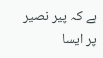ہے کہ پیر نصیر پر ایسا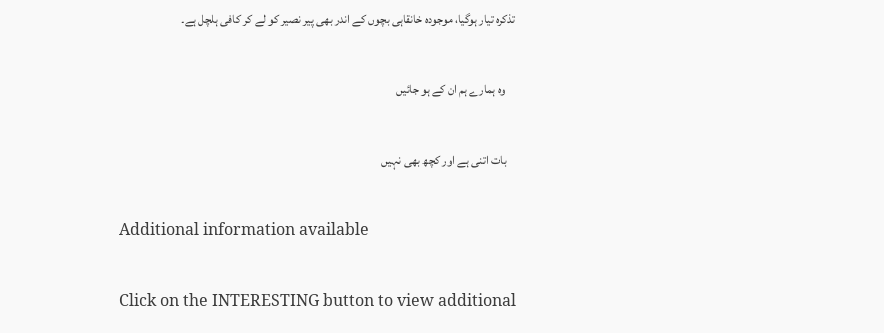تذکرہ تیار ہوگیا، موجودہ خانقاہی بچوں کے اندر بھی پیر نصیر کو لے کر کافی ہلچل ہے۔

    وہ ہمارے ہم ان کے ہو جائیں

    بات اتنی ہے اور کچھ بھی نہیں

    Additional information available

    Click on the INTERESTING button to view additional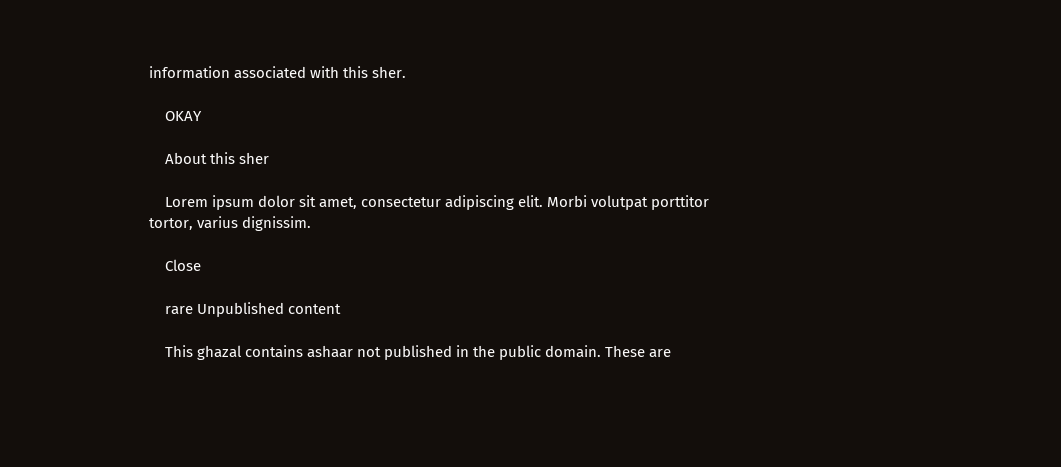information associated with this sher.

    OKAY

    About this sher

    Lorem ipsum dolor sit amet, consectetur adipiscing elit. Morbi volutpat porttitor tortor, varius dignissim.

    Close

    rare Unpublished content

    This ghazal contains ashaar not published in the public domain. These are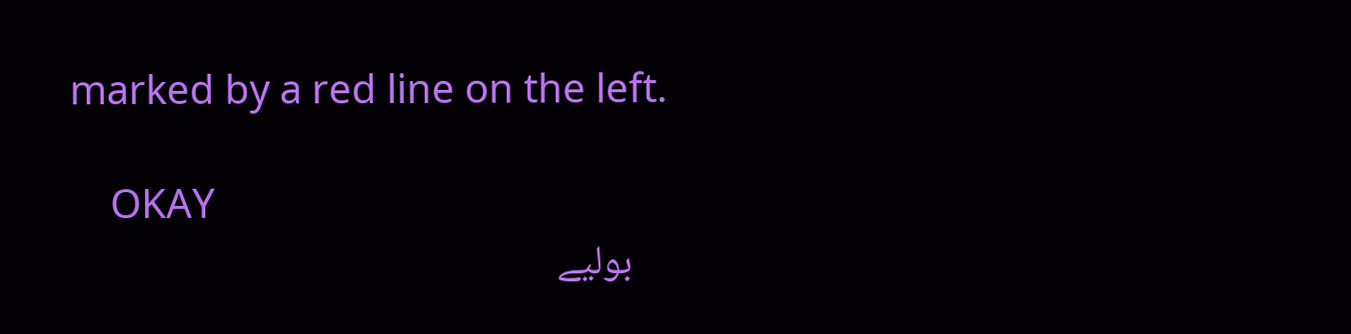marked by a red line on the left.

    OKAY
    بولیے